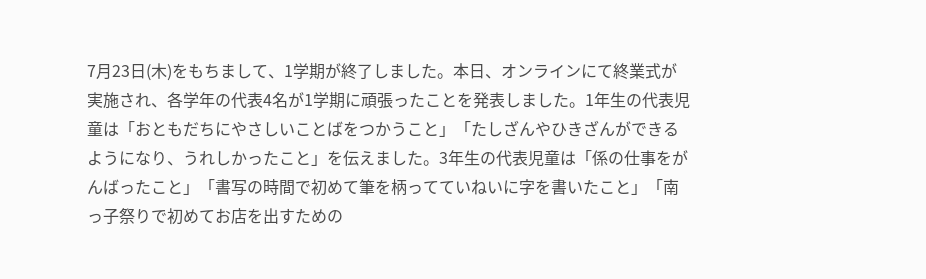7月23日(木)をもちまして、1学期が終了しました。本日、オンラインにて終業式が実施され、各学年の代表4名が1学期に頑張ったことを発表しました。1年生の代表児童は「おともだちにやさしいことばをつかうこと」「たしざんやひきざんができるようになり、うれしかったこと」を伝えました。3年生の代表児童は「係の仕事をがんばったこと」「書写の時間で初めて筆を柄ってていねいに字を書いたこと」「南っ子祭りで初めてお店を出すための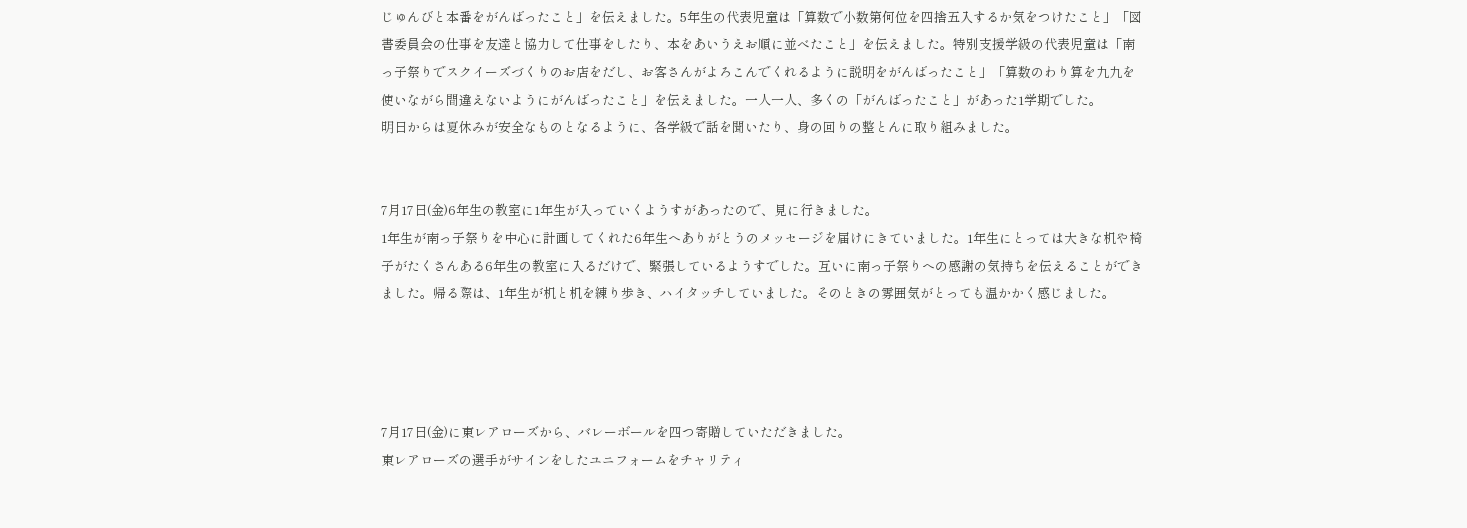じゅんびと本番をがんばったこと」を伝えました。5年生の代表児童は「算数で小数第何位を四捨五入するか気をつけたこと」「図書委員会の仕事を友達と協力して仕事をしたり、本をあいうえお順に並べたこと」を伝えました。特別支援学級の代表児童は「南っ子祭りでスクイーズづくりのお店をだし、お客さんがよろこんでくれるように説明をがんばったこと」「算数のわり算を九九を使いながら間違えないようにがんばったこと」を伝えました。一人一人、多くの「がんばったこと」があった1学期でした。
明日からは夏休みが安全なものとなるように、各学級で話を聞いたり、身の回りの整とんに取り組みました。


7月17日(金)6年生の教室に1年生が入っていくようすがあったので、見に行きました。
1年生が南っ子祭りを中心に計画してくれた6年生へありがとうのメッセージを届けにきていました。1年生にとっては大きな机や椅子がたくさんある6年生の教室に入るだけで、緊張しているようすでした。互いに南っ子祭りへの感謝の気持ちを伝えることができました。帰る際は、1年生が机と机を練り歩き、ハイタッチしていました。そのときの雰囲気がとっても温かかく感じました。




7月17日(金)に東レアローズから、バレーボールを四つ寄贈していただきました。
東レアローズの選手がサインをしたユニフォームをチャリティ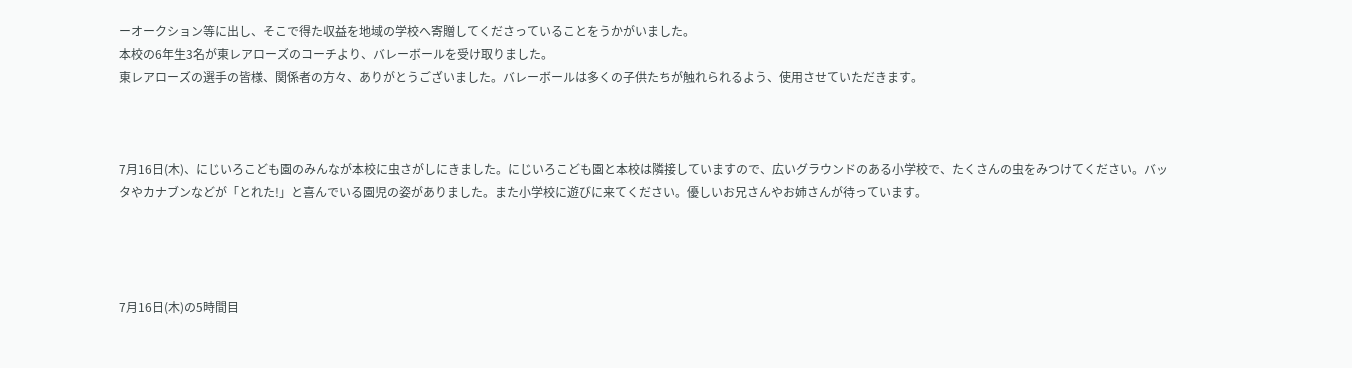ーオークション等に出し、そこで得た収益を地域の学校へ寄贈してくださっていることをうかがいました。
本校の6年生3名が東レアローズのコーチより、バレーボールを受け取りました。
東レアローズの選手の皆様、関係者の方々、ありがとうございました。バレーボールは多くの子供たちが触れられるよう、使用させていただきます。



7月16日(木)、にじいろこども園のみんなが本校に虫さがしにきました。にじいろこども園と本校は隣接していますので、広いグラウンドのある小学校で、たくさんの虫をみつけてください。バッタやカナブンなどが「とれた!」と喜んでいる園児の姿がありました。また小学校に遊びに来てください。優しいお兄さんやお姉さんが待っています。




7月16日(木)の5時間目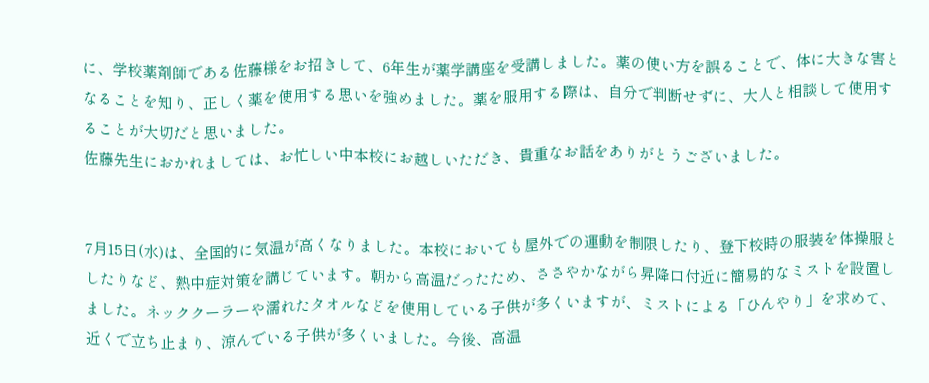に、学校薬剤師である佐藤様をお招きして、6年生が薬学講座を受講しました。薬の使い方を誤ることで、体に大きな害となることを知り、正しく薬を使用する思いを強めました。薬を服用する際は、自分で判断せずに、大人と相談して使用することが大切だと思いました。
佐藤先生におかれましては、お忙しい中本校にお越しいただき、貴重なお話をありがとうございました。


7月15日(水)は、全国的に気温が高くなりました。本校においても屋外での運動を制限したり、登下校時の服装を体操服としたりなど、熱中症対策を講じています。朝から高温だったため、ささやかながら昇降口付近に簡易的なミストを設置しました。ネッククーラーや濡れたタオルなどを使用している子供が多くいますが、ミストによる「ひんやり」を求めて、近くで立ち止まり、涼んでいる子供が多くいました。今後、高温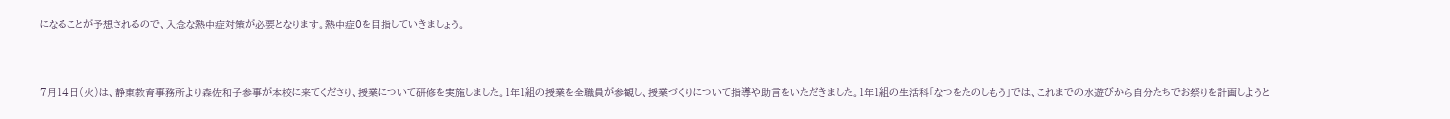になることが予想されるので、入念な熱中症対策が必要となります。熱中症0を目指していきましょう。



7月14日(火)は、静東教育事務所より森佐和子参事が本校に来てくださり、授業について研修を実施しました。1年1組の授業を全職員が参観し、授業づくりについて指導や助言をいただきました。1年1組の生活科「なつをたのしもう」では、これまでの水遊びから自分たちでお祭りを計画しようと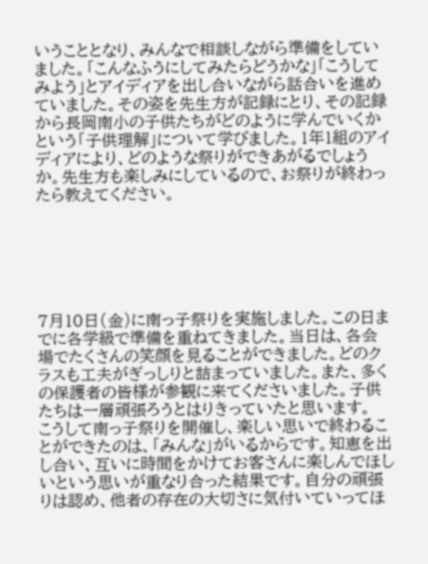いうこととなり、みんなで相談しながら準備をしていました。「こんなふうにしてみたらどうかな」「こうしてみよう」とアイディアを出し合いながら話合いを進めていました。その姿を先生方が記録にとり、その記録から長岡南小の子供たちがどのように学んでいくかという「子供理解」について学びました。1年1組のアイディアにより、どのような祭りができあがるでしょうか。先生方も楽しみにしているので、お祭りが終わったら教えてください。






7月10日(金)に南っ子祭りを実施しました。この日までに各学級で準備を重ねてきました。当日は、各会場でたくさんの笑顔を見ることができました。どのクラスも工夫がぎっしりと詰まっていました。また、多くの保護者の皆様が参観に来てくださいました。子供たちは一層頑張ろうとはりきっていたと思います。
こうして南っ子祭りを開催し、楽しい思いで終わることができたのは、「みんな」がいるからです。知恵を出し合い、互いに時間をかけてお客さんに楽しんでほしいという思いが重なり合った結果です。自分の頑張りは認め、他者の存在の大切さに気付いていってほ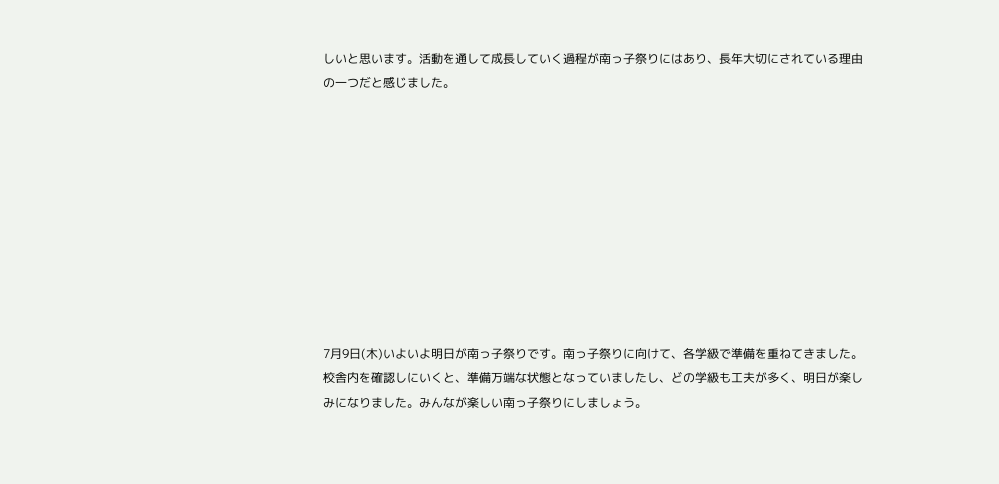しいと思います。活動を通して成長していく過程が南っ子祭りにはあり、長年大切にされている理由の一つだと感じました。










7月9日(木)いよいよ明日が南っ子祭りです。南っ子祭りに向けて、各学級で準備を重ねてきました。校舎内を確認しにいくと、準備万端な状態となっていましたし、どの学級も工夫が多く、明日が楽しみになりました。みんなが楽しい南っ子祭りにしましょう。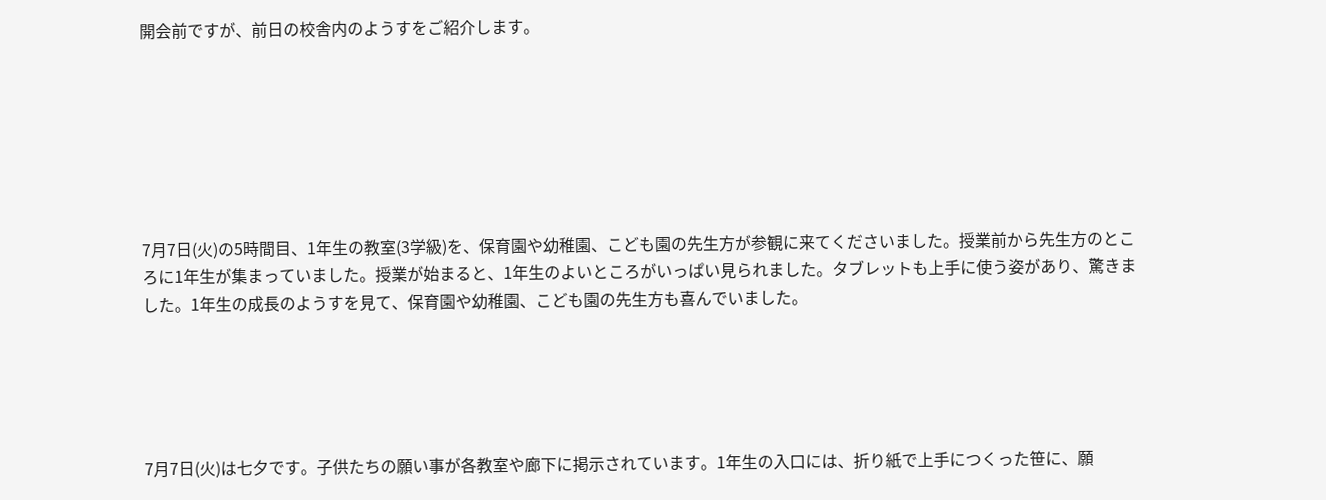開会前ですが、前日の校舎内のようすをご紹介します。







7月7日(火)の5時間目、1年生の教室(3学級)を、保育園や幼稚園、こども園の先生方が参観に来てくださいました。授業前から先生方のところに1年生が集まっていました。授業が始まると、1年生のよいところがいっぱい見られました。タブレットも上手に使う姿があり、驚きました。1年生の成長のようすを見て、保育園や幼稚園、こども園の先生方も喜んでいました。





7月7日(火)は七夕です。子供たちの願い事が各教室や廊下に掲示されています。1年生の入口には、折り紙で上手につくった笹に、願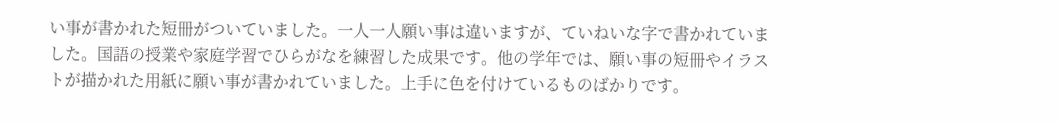い事が書かれた短冊がついていました。一人一人願い事は違いますが、ていねいな字で書かれていました。国語の授業や家庭学習でひらがなを練習した成果です。他の学年では、願い事の短冊やイラストが描かれた用紙に願い事が書かれていました。上手に色を付けているものばかりです。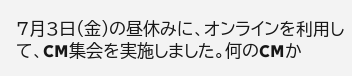7月3日(金)の昼休みに、オンラインを利用して、CM集会を実施しました。何のCMか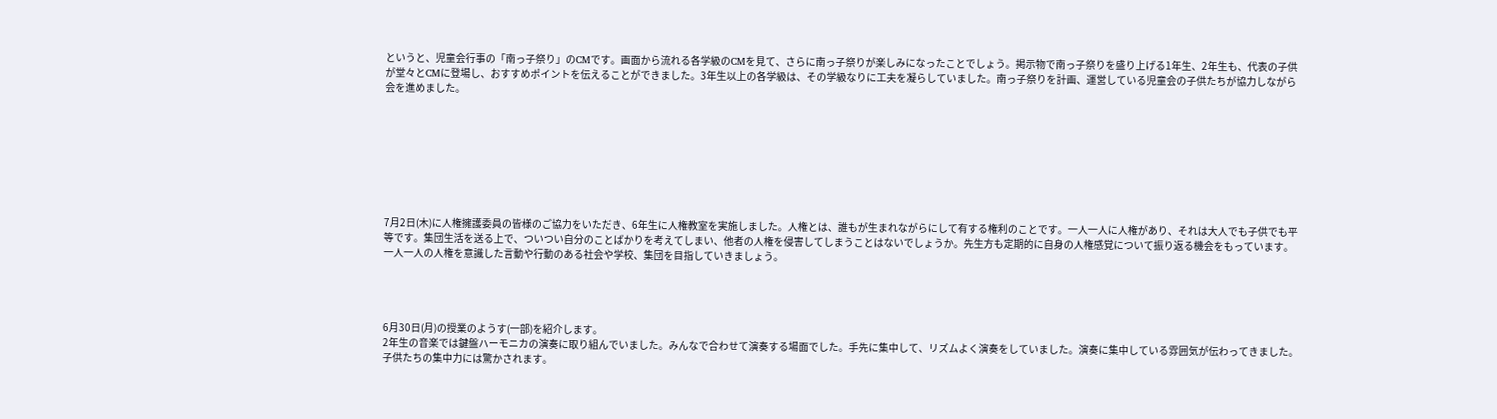というと、児童会行事の「南っ子祭り」のCMです。画面から流れる各学級のCMを見て、さらに南っ子祭りが楽しみになったことでしょう。掲示物で南っ子祭りを盛り上げる1年生、2年生も、代表の子供が堂々とCMに登場し、おすすめポイントを伝えることができました。3年生以上の各学級は、その学級なりに工夫を凝らしていました。南っ子祭りを計画、運営している児童会の子供たちが協力しながら会を進めました。








7月2日(木)に人権擁護委員の皆様のご協力をいただき、6年生に人権教室を実施しました。人権とは、誰もが生まれながらにして有する権利のことです。一人一人に人権があり、それは大人でも子供でも平等です。集団生活を送る上で、ついつい自分のことばかりを考えてしまい、他者の人権を侵害してしまうことはないでしょうか。先生方も定期的に自身の人権感覚について振り返る機会をもっています。一人一人の人権を意識した言動や行動のある社会や学校、集団を目指していきましょう。




6月30日(月)の授業のようす(一部)を紹介します。
2年生の音楽では鍵盤ハーモニカの演奏に取り組んでいました。みんなで合わせて演奏する場面でした。手先に集中して、リズムよく演奏をしていました。演奏に集中している雰囲気が伝わってきました。子供たちの集中力には驚かされます。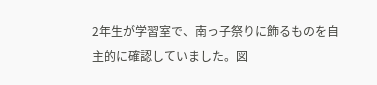2年生が学習室で、南っ子祭りに飾るものを自主的に確認していました。図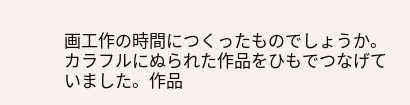画工作の時間につくったものでしょうか。カラフルにぬられた作品をひもでつなげていました。作品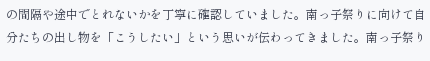の間隔や途中でとれないかを丁寧に確認していました。南っ子祭りに向けて自分たちの出し物を「こうしたい」という思いが伝わってきました。南っ子祭り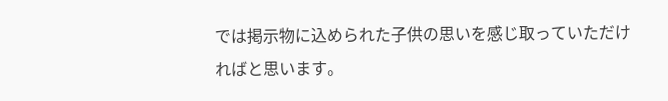では掲示物に込められた子供の思いを感じ取っていただければと思います。